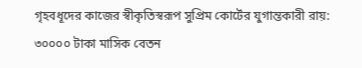গৃহবধূদের কাজের স্বীকৃতিস্বরূপ সুপ্রিম কোর্টের যুগান্তকারী রায়: ৩০০০০ টাকা মাসিক বেতন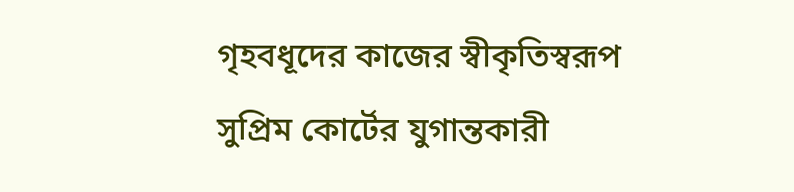গৃহবধূদের কাজের স্বীকৃতিস্বরূপ সুপ্রিম কোর্টের যুগান্তকারী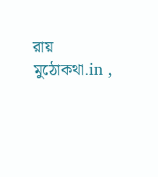রায়
মুঠোকথা.in ,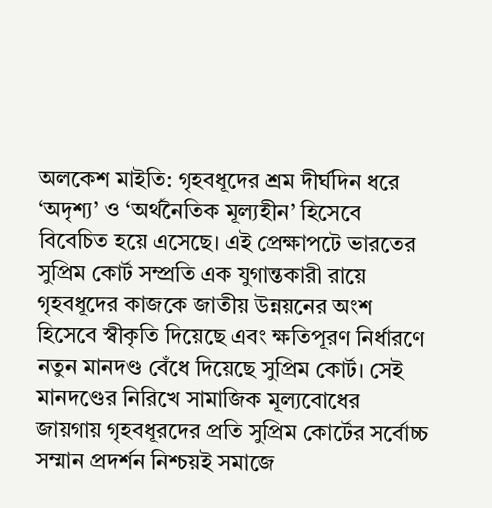অলকেশ মাইতি: গৃহবধূদের শ্রম দীর্ঘদিন ধরে ‘অদৃশ্য’ ও ‘অর্থনৈতিক মূল্যহীন’ হিসেবে বিবেচিত হয়ে এসেছে। এই প্রেক্ষাপটে ভারতের সুপ্রিম কোর্ট সম্প্রতি এক যুগান্তকারী রায়ে গৃহবধূদের কাজকে জাতীয় উন্নয়নের অংশ হিসেবে স্বীকৃতি দিয়েছে এবং ক্ষতিপূরণ নির্ধারণে নতুন মানদণ্ড বেঁধে দিয়েছে সুপ্রিম কোর্ট। সেই মানদণ্ডের নিরিখে সামাজিক মূল্যবোধের জায়গায় গৃহবধূরদের প্রতি সুপ্রিম কোর্টের সর্বোচ্চ সম্মান প্রদর্শন নিশ্চয়ই সমাজে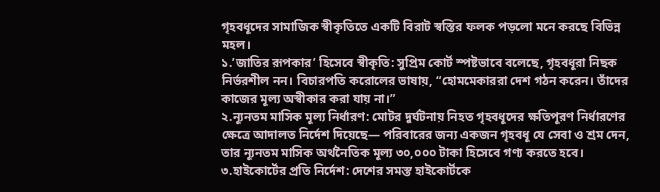গৃহবধূদের সামাজিক স্বীকৃতিতে একটি বিরাট স্বস্তির ফলক পড়লো মনে করছে বিভিন্ন মহল।
১.’জাতির রূপকার’ হিসেবে স্বীকৃতি: সুপ্রিম কোর্ট স্পষ্টভাবে বলেছে, গৃহবধূরা নিছক নির্ভরশীল নন। বিচারপতি করোলের ভাষায়, “হোমমেকাররা দেশ গঠন করেন। তাঁদের কাজের মূল্য অস্বীকার করা যায় না।”
২.ন্যূনতম মাসিক মূল্য নির্ধারণ: মোটর দুর্ঘটনায় নিহত গৃহবধূদের ক্ষতিপূরণ নির্ধারণের ক্ষেত্রে আদালত নির্দেশ দিয়েছে— পরিবারের জন্য একজন গৃহবধূ যে সেবা ও শ্রম দেন, তার ন্যূনতম মাসিক অর্থনৈতিক মূল্য ৩০,০০০ টাকা হিসেবে গণ্য করতে হবে।
৩.হাইকোর্টের প্রতি নির্দেশ: দেশের সমস্ত হাইকোর্টকে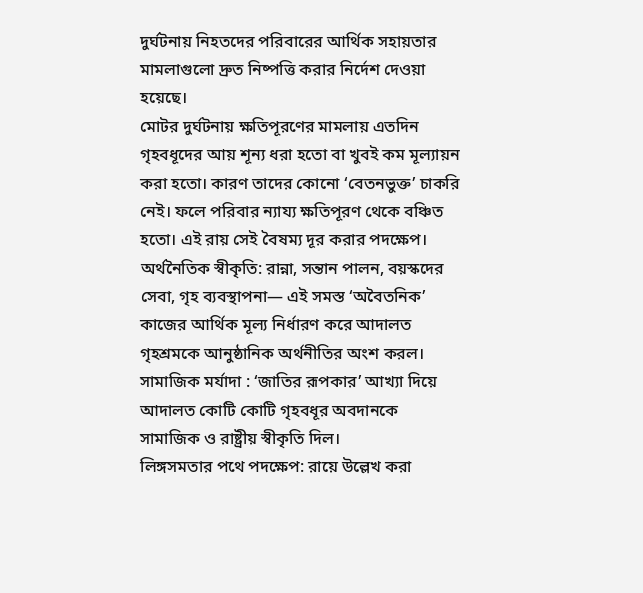দুর্ঘটনায় নিহতদের পরিবারের আর্থিক সহায়তার মামলাগুলো দ্রুত নিষ্পত্তি করার নির্দেশ দেওয়া হয়েছে।
মোটর দুর্ঘটনায় ক্ষতিপূরণের মামলায় এতদিন গৃহবধূদের আয় শূন্য ধরা হতো বা খুবই কম মূল্যায়ন করা হতো। কারণ তাদের কোনো ‘বেতনভুক্ত’ চাকরি নেই। ফলে পরিবার ন্যায্য ক্ষতিপূরণ থেকে বঞ্চিত হতো। এই রায় সেই বৈষম্য দূর করার পদক্ষেপ।
অর্থনৈতিক স্বীকৃতি: রান্না, সন্তান পালন, বয়স্কদের সেবা, গৃহ ব্যবস্থাপনা— এই সমস্ত ‘অবৈতনিক’ কাজের আর্থিক মূল্য নির্ধারণ করে আদালত গৃহশ্রমকে আনুষ্ঠানিক অর্থনীতির অংশ করল।
সামাজিক মর্যাদা : ‘জাতির রূপকার’ আখ্যা দিয়ে আদালত কোটি কোটি গৃহবধূর অবদানকে সামাজিক ও রাষ্ট্রীয় স্বীকৃতি দিল।
লিঙ্গসমতার পথে পদক্ষেপ: রায়ে উল্লেখ করা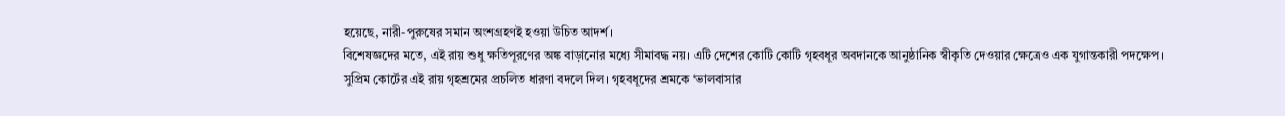হয়েছে, নারী-পুরুষের সমান অংশগ্রহণই হওয়া উচিত আদর্শ।
বিশেষজ্ঞদের মতে, এই রায় শুধু ক্ষতিপূরণের অঙ্ক বাড়ানোর মধ্যে সীমাবদ্ধ নয়। এটি দেশের কোটি কোটি গৃহবধূর অবদানকে আনুষ্ঠানিক স্বীকৃতি দেওয়ার ক্ষেত্রেও এক যুগান্তকারী পদক্ষেপ।
সুপ্রিম কোর্টের এই রায় গৃহশ্রমের প্রচলিত ধারণা বদলে দিল। গৃহবধূদের শ্রমকে ‘ভালবাসার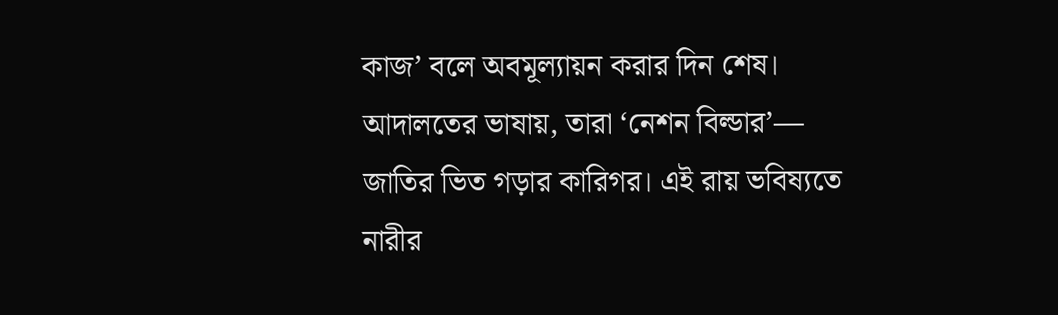কাজ’ বলে অবমূল্যায়ন করার দিন শেষ। আদালতের ভাষায়, তারা ‘নেশন বিল্ডার’— জাতির ভিত গড়ার কারিগর। এই রায় ভবিষ্যতে নারীর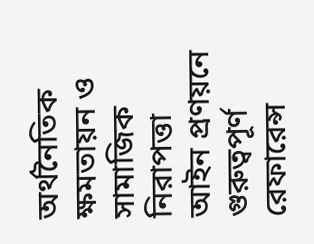অর্থনৈতিক ক্ষমতায়ন ও সামাজিক নিরাপত্তা আইন প্রণয়নে গুরুত্বপূর্ণ রেফারেন্স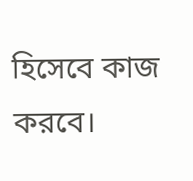হিসেবে কাজ করবে।